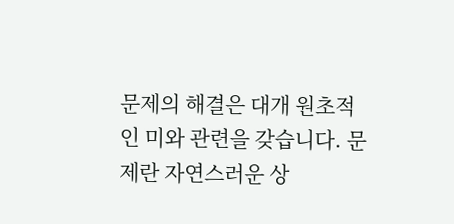문제의 해결은 대개 원초적인 미와 관련을 갖습니다. 문제란 자연스러운 상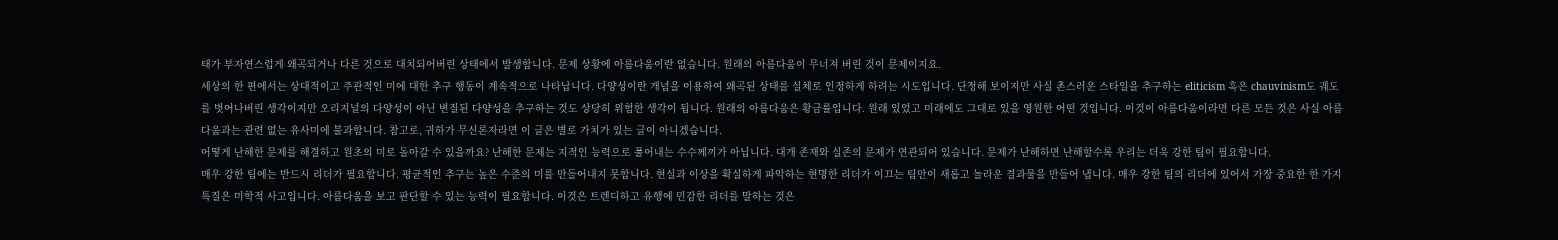태가 부자연스럽게 왜곡되거나 다른 것으로 대치되어버린 상태에서 발생합니다. 문제 상황에 아름다움이란 없습니다. 원래의 아름다움이 무너져 버린 것이 문제이지요.
세상의 한 편에서는 상대적이고 주관적인 미에 대한 추구 행동이 계속적으로 나타납니다. 다양성이란 개념을 이용하여 왜곡된 상태를 실체로 인정하게 하려는 시도입니다. 단정해 보이지만 사실 촌스러운 스타일을 추구하는 eliticism 혹은 chauvinism도 궤도를 벗어나버린 생각이지만 오리지널의 다양성이 아닌 변질된 다양성을 추구하는 것도 상당히 위험한 생각이 됩니다. 원래의 아름다움은 황금률입니다. 원래 있었고 미래에도 그대로 있을 영원한 어떤 것입니다. 이것이 아름다움이라면 다른 모든 것은 사실 아름다움과는 관련 없는 유사미에 불과합니다. 참고로, 귀하가 무신론자라면 이 글은 별로 가치가 있는 글이 아니겠습니다.
어떻게 난해한 문제를 해결하고 원초의 미로 돌아갈 수 있을까요? 난해한 문제는 지적인 능력으로 풀어내는 수수께끼가 아닙니다. 대개 존재와 실존의 문제가 연관되어 있습니다. 문제가 난해하면 난해할수록 우리는 더욱 강한 팀이 필요합니다.
매우 강한 팀에는 반드시 리더가 필요합니다. 평균적인 추구는 높은 수준의 미를 만들어내지 못합니다. 현실과 이상을 확실하게 파악하는 현명한 리더가 이끄는 팀만이 새롭고 놀라운 결과물을 만들어 냅니다. 매우 강한 팀의 리더에 있어서 가장 중요한 한 가지 특질은 미학적 사고입니다. 아름다움을 보고 판단할 수 있는 능력이 필요합니다. 이것은 트렌디하고 유행에 민감한 리더를 말하는 것은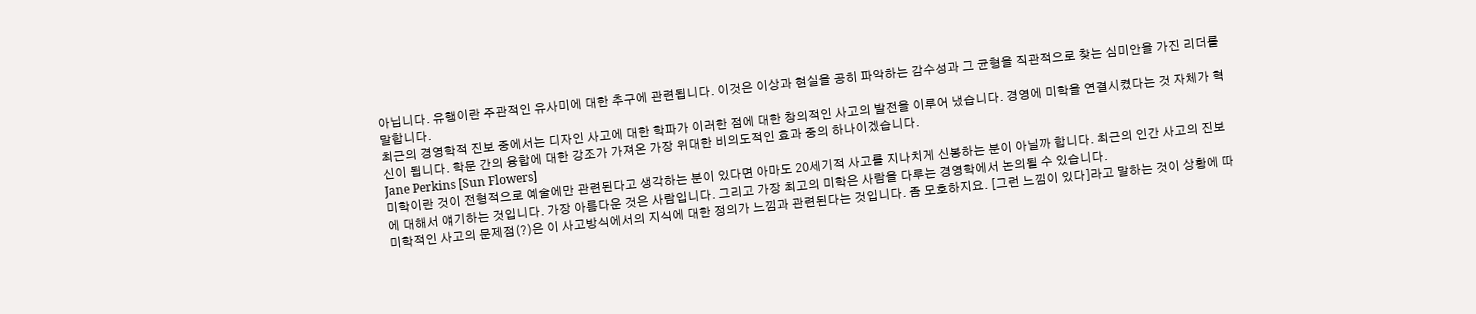아닙니다. 유행이란 주관적인 유사미에 대한 추구에 관련됩니다. 이것은 이상과 현실을 공히 파악하는 감수성과 그 균형을 직관적으로 찾는 심미안을 가진 리더를 말합니다.
최근의 경영학적 진보 중에서는 디자인 사고에 대한 학파가 이러한 점에 대한 창의적인 사고의 발전을 이루어 냈습니다. 경영에 미학을 연결시켰다는 것 자체가 혁신이 됩니다. 학문 간의 융합에 대한 강조가 가져온 가장 위대한 비의도적인 효과 중의 하나이겠습니다.
Jane Perkins [Sun Flowers]
미학이란 것이 전형적으로 예술에만 관련된다고 생각하는 분이 있다면 아마도 20세기적 사고를 지나치게 신봉하는 분이 아닐까 합니다. 최근의 인간 사고의 진보에 대해서 얘기하는 것입니다. 가장 아름다운 것은 사람입니다. 그리고 가장 최고의 미학은 사람을 다루는 경영학에서 논의될 수 있습니다.
미학적인 사고의 문제점(?)은 이 사고방식에서의 지식에 대한 정의가 느낌과 관련된다는 것입니다. 좀 모호하지요. [그런 느낌이 있다]라고 말하는 것이 상황에 따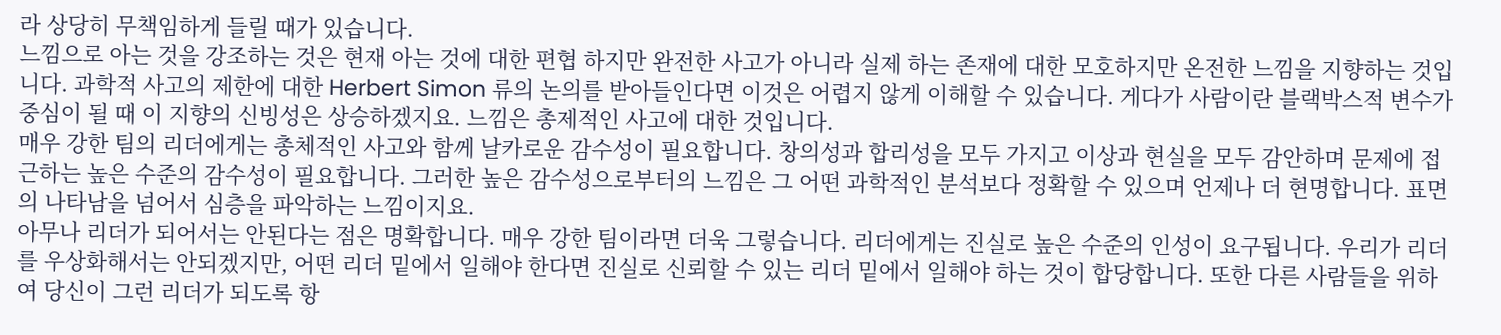라 상당히 무책임하게 들릴 때가 있습니다.
느낌으로 아는 것을 강조하는 것은 현재 아는 것에 대한 편협 하지만 완전한 사고가 아니라 실제 하는 존재에 대한 모호하지만 온전한 느낌을 지향하는 것입니다. 과학적 사고의 제한에 대한 Herbert Simon 류의 논의를 받아들인다면 이것은 어렵지 않게 이해할 수 있습니다. 게다가 사람이란 블랙박스적 변수가 중심이 될 때 이 지향의 신빙성은 상승하겠지요. 느낌은 총제적인 사고에 대한 것입니다.
매우 강한 팀의 리더에게는 총체적인 사고와 함께 날카로운 감수성이 필요합니다. 창의성과 합리성을 모두 가지고 이상과 현실을 모두 감안하며 문제에 접근하는 높은 수준의 감수성이 필요합니다. 그러한 높은 감수성으로부터의 느낌은 그 어떤 과학적인 분석보다 정확할 수 있으며 언제나 더 현명합니다. 표면의 나타남을 넘어서 심층을 파악하는 느낌이지요.
아무나 리더가 되어서는 안된다는 점은 명확합니다. 매우 강한 팀이라면 더욱 그렇습니다. 리더에게는 진실로 높은 수준의 인성이 요구됩니다. 우리가 리더를 우상화해서는 안되겠지만, 어떤 리더 밑에서 일해야 한다면 진실로 신뢰할 수 있는 리더 밑에서 일해야 하는 것이 합당합니다. 또한 다른 사람들을 위하여 당신이 그런 리더가 되도록 항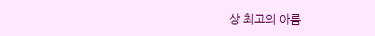상 최고의 아름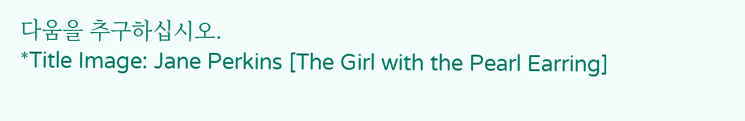다움을 추구하십시오.
*Title Image: Jane Perkins [The Girl with the Pearl Earring]